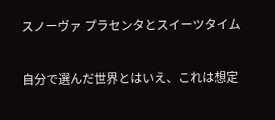スノーヴァ プラセンタとスイーツタイム

自分で選んだ世界とはいえ、これは想定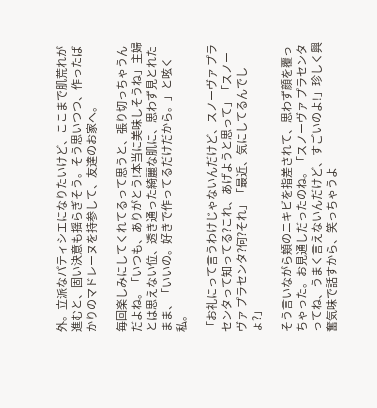外。立派なパティシエになりたいけど、ここまで肌荒れが進むと、固い決意も揺らぎそう。そう思いつつ、作ったばかりのマドレーヌを持参して、友達のお家へ。

毎回楽しみにしてくれてるって思うと、張り切っちゃうんだよね。「いつも、ありがとう!本当に美味しそうね」主婦とは思えない位、透き通った綺麗な肌に、思わず見とれたまま、「いいの。好きで作ってるだけだから。」と呟く私。

「お礼にって言うわけじゃないんだけど、スノーヴァ プラセンタって知ってる?これ、あげようと思って」「スノーヴァ プラセンタ?何?それ」「最近、気にしてるんでしょ?」

そう言いながら頬のニキビを指差されて、思わず顔を覆っちゃった。お見通しだったのね。「スノーヴァ プラセンタってね、うまく言えないんだけど、すごいのよ!」珍しく興奮気味で話すから、笑っちゃうよ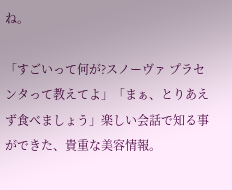ね。

「すごいって何が?スノーヴァ プラセンタって教えてよ」「まぁ、とりあえず食べましょう」楽しい会話で知る事ができた、貴重な美容情報。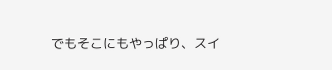でもそこにもやっぱり、スイ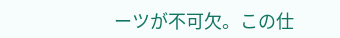ーツが不可欠。この仕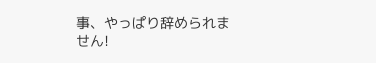事、やっぱり辞められません!